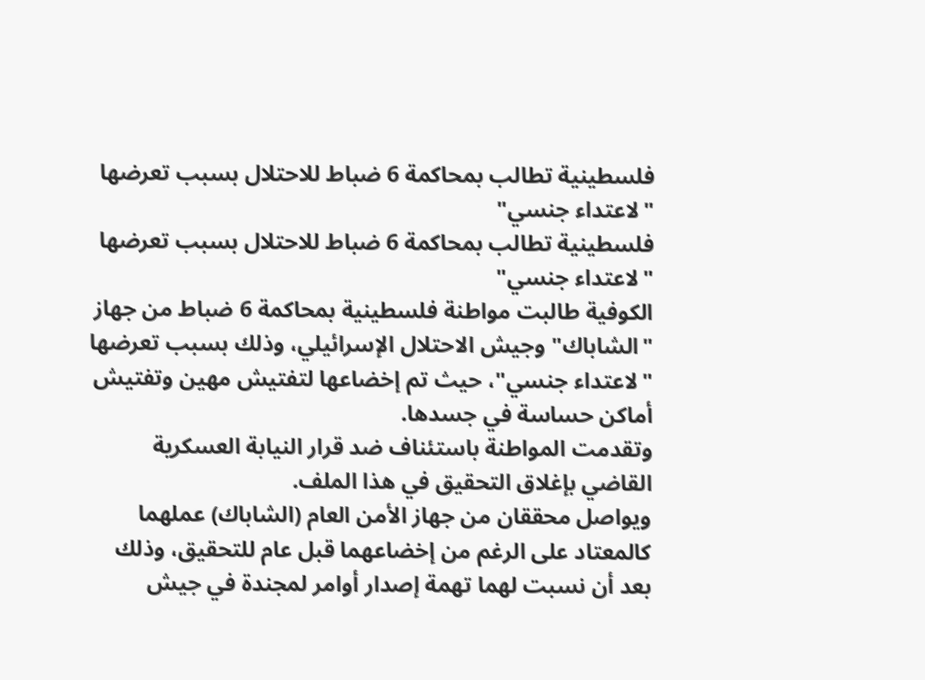فلسطينية تطالب بمحاكمة 6 ضباط للاحتلال بسبب تعرضها "لاعتداء جنسي"
فلسطينية تطالب بمحاكمة 6 ضباط للاحتلال بسبب تعرضها "لاعتداء جنسي"
الكوفية طالبت مواطنة فلسطينية بمحاكمة 6 ضباط من جهاز "الشاباك" وجيش الاحتلال الإسرائيلي، وذلك بسبب تعرضها "لاعتداء جنسي"، حيث تم إخضاعها لتفتيش مهين وتفتيش أماكن حساسة في جسدها.
وتقدمت المواطنة باستئناف ضد قرار النيابة العسكرية القاضي بإغلاق التحقيق في هذا الملف.
ويواصل محققان من جهاز الأمن العام (الشاباك) عملهما كالمعتاد على الرغم من إخضاعهما قبل عام للتحقيق، وذلك بعد أن نسبت لهما تهمة إصدار أوامر لمجندة في جيش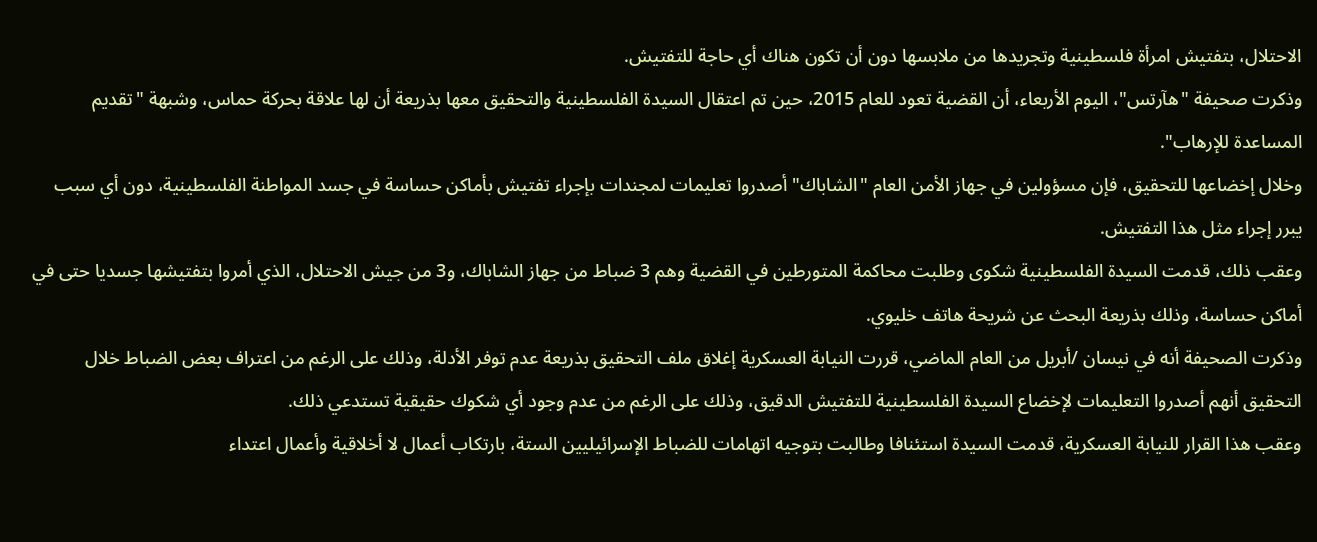الاحتلال، بتفتيش امرأة فلسطينية وتجريدها من ملابسها دون أن تكون هناك أي حاجة للتفتيش.
وذكرت صحيفة "هآرتس"، اليوم الأربعاء، أن القضية تعود للعام 2015، حين تم اعتقال السيدة الفلسطينية والتحقيق معها بذريعة أن لها علاقة بحركة حماس، وشبهة "تقديم المساعدة للإرهاب".
وخلال إخضاعها للتحقيق، فإن مسؤولين في جهاز الأمن العام "الشاباك" أصدروا تعليمات لمجندات بإجراء تفتيش بأماكن حساسة في جسد المواطنة الفلسطينية، دون أي سبب يبرر إجراء مثل هذا التفتيش.
وعقب ذلك، قدمت السيدة الفلسطينية شكوى وطلبت محاكمة المتورطين في القضية وهم 3 ضباط من جهاز الشاباك، و3 من جيش الاحتلال، الذي أمروا بتفتيشها جسديا حتى في أماكن حساسة، وذلك بذريعة البحث عن شريحة هاتف خليوي.
وذكرت الصحيفة أنه في نيسان /أبريل من العام الماضي، قررت النيابة العسكرية إغلاق ملف التحقيق بذريعة عدم توفر الأدلة، وذلك على الرغم من اعتراف بعض الضباط خلال التحقيق أنهم أصدروا التعليمات لإخضاع السيدة الفلسطينية للتفتيش الدقيق، وذلك على الرغم من عدم وجود أي شكوك حقيقية تستدعي ذلك.
وعقب هذا القرار للنيابة العسكرية، قدمت السيدة استئنافا وطالبت بتوجيه اتهامات للضباط الإسرائيليين الستة، بارتكاب أعمال لا أخلاقية وأعمال اعتداء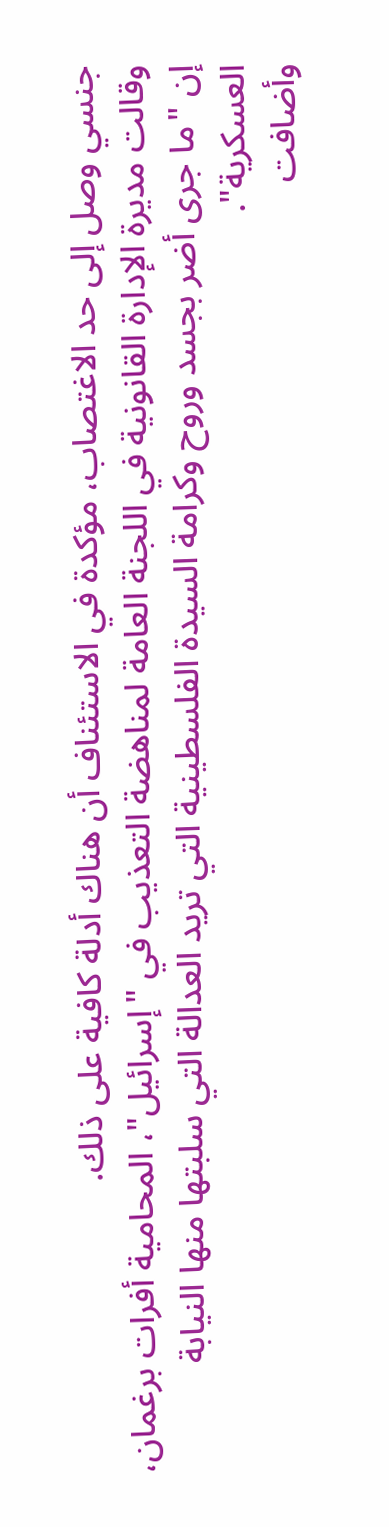جنسي وصل إلى حد الاغتصاب، مؤكدة في الاستئناف أن هناك أدلة كافية على ذلك.
وقالت مديرة الإدارة القانونية في اللجنة العامة لمناهضة التعذيب في "إسرائيل"، المحامية أفرات برغمان، إن "ما جرى أضر بجسد وروح وكرامة السيدة الفلسطينية التي تريد العدالة التي سلبتها منها النيابة العسكرية".
وأضافت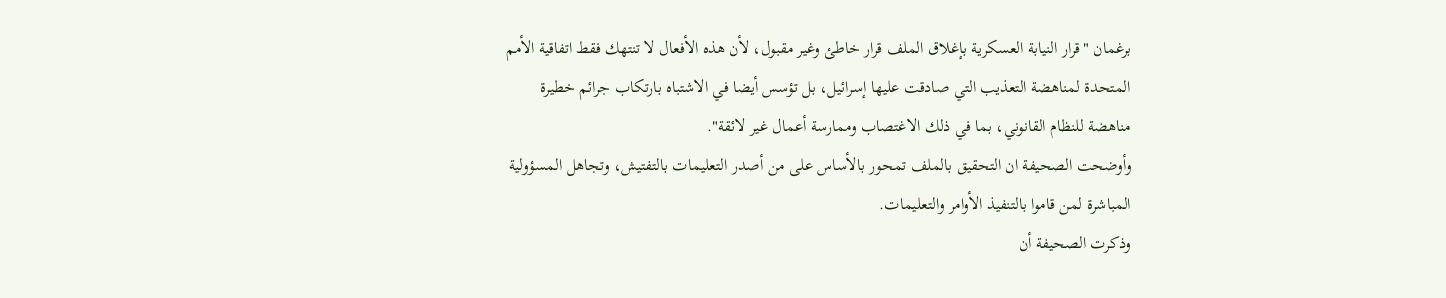برغمان "قرار النيابة العسكرية بإغلاق الملف قرار خاطئ وغير مقبول، لأن هذه الأفعال لا تنتهك فقط اتفاقية الأمم المتحدة لمناهضة التعذيب التي صادقت عليها إسرائيل، بل تؤسس أيضا في الاشتباه بارتكاب جرائم خطيرة مناهضة للنظام القانوني، بما في ذلك الاغتصاب وممارسة أعمال غير لائقة".
وأوضحت الصحيفة ان التحقيق بالملف تمحور بالأساس على من أصدر التعليمات بالتفتيش، وتجاهل المسؤولية المباشرة لمن قاموا بالتنفيذ الأوامر والتعليمات.
وذكرت الصحيفة أن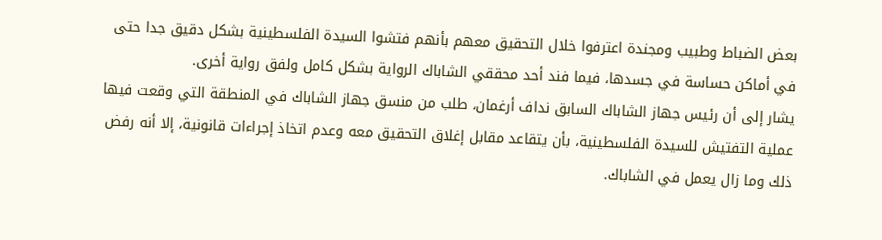بعض الضباط وطبيب ومجندة اعترفوا خلال التحقيق معهم بأنهم فتشوا السيدة الفلسطينية بشكل دقيق جدا حتى في أماكن حساسة في جسدها، فيما فند أحد محققي الشاباك الرواية بشكل كامل ولفق رواية أخرى.
يشار إلى أن رئيس جهاز الشاباك السابق نداف أرغمان، طلب من منسق جهاز الشاباك في المنطقة التي وقعت فيها عملية التفتيش للسيدة الفلسطينية، بأن يتقاعد مقابل إغلاق التحقيق معه وعدم اتخاذ إجراءات قانونية، إلا أنه رفض ذلك وما زال يعمل في الشاباك.